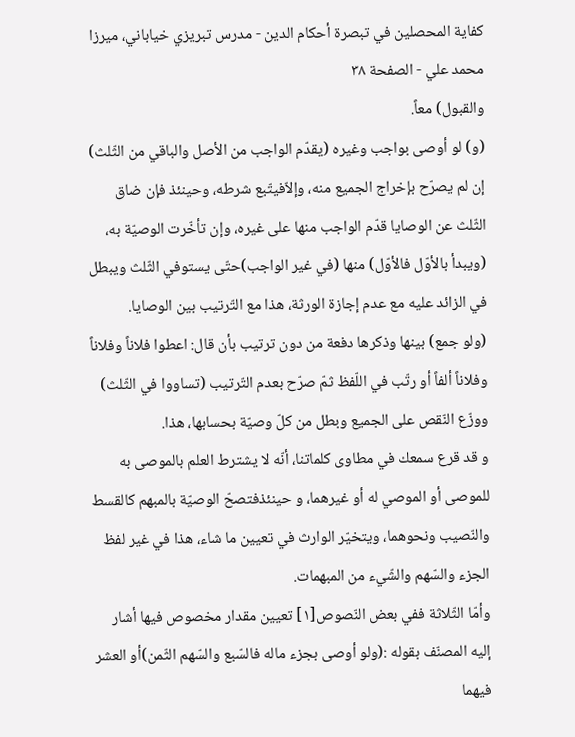كفاية المحصلين في تبصرة أحكام الدين - مدرس تبريزي خياباني، ميرزا محمد علي - الصفحة ٣٨
والقبول) معاً.
(و) لو أوصى بواجب وغيره (يقدّم الواجب من الأصل والباقي من الثّلث) إن لم يصرّح بإخراج الجميع منه، وإلاّفيتّبع شرطه، وحينئذ فإن ضاق الثّلث عن الوصايا قدّم الواجب منها على غيره، وإن تأخّرت الوصيّة به، (ويبدأ بالأوّل فالأوّل) منها (في غير الواجب)حتّى يستوفي الثّلث ويبطل في الزائد عليه مع عدم إجازة الورثة، هذا مع التّرتيب بين الوصايا.
(ولو جمع) بينها وذكرها دفعة من دون ترتيب بأن قال: اعطوا فلاناً وفلاناً وفلاناً ألفاً أو رتّب في اللّفظ ثمّ صرّح بعدم التّرتيب (تساووا في الثّلث) ووزّع النّقص على الجميع وبطل من كلّ وصيّة بحسابها، هذا.
و قد قرع سمعك في مطاوى كلماتنا، أنّه لا يشترط العلم بالموصى به للموصى أو الموصي له أو غيرهما، و حينئذفتصحّ الوصيّة بالمبهم كالقسط والنّصيب ونحوهما، ويتخيّر الوارث في تعيين ما شاء، هذا في غير لفظ الجزء والسّهم والشّيء من المبهمات.
وأمّا الثّلاثة ففي بعض النّصوص[١] تعيين مقدار مخصوص فيها أشار إليه المصنّف بقوله :(ولو أوصى بجزء ماله فالسّبع والسّهم الثّمن)أو العشر فيهما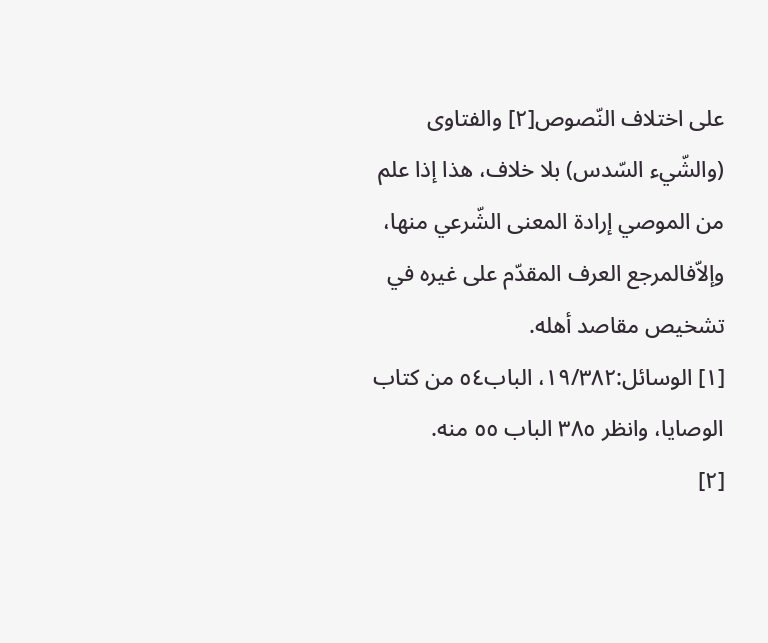على اختلاف النّصوص[٢] والفتاوى (والشّيء السّدس) بلا خلاف، هذا إذا علم من الموصي إرادة المعنى الشّرعي منها، وإلاّفالمرجع العرف المقدّم على غيره في تشخيص مقاصد أهله.
[١] الوسائل:١٩/٣٨٢، الباب٥٤ من كتاب الوصايا، وانظر ٣٨٥ الباب ٥٥ منه.
[٢]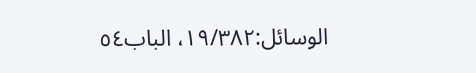الوسائل:١٩/٣٨٢، الباب٥٤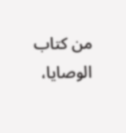من كتاب الوصايا،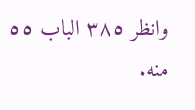وانظر ٣٨٥ الباب ٥٥ منه.